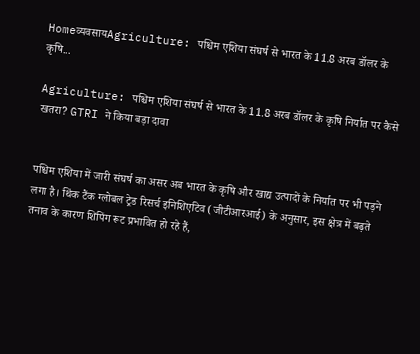Homeव्यवसायAgriculture: पश्चिम एशिया संघर्ष से भारत के 11.8 अरब डॉलर के कृषि...

Agriculture: पश्चिम एशिया संघर्ष से भारत के 11.8 अरब डॉलर के कृषि निर्यात पर कैसे खतरा? GTRI ने किया बड़ा दावा


पश्चिम एशिया में जारी संघर्ष का असर अब भारत के कृषि और खाद्य उत्पादों के निर्यात पर भी पड़ने लगा है। थिंक टैंक ग्लोबल ट्रेड रिसर्च इनिशिएटिव (जीटीआरआई) के अनुसार, इस क्षेत्र में बढ़ते तनाव के कारण शिपिंग रूट प्रभावित हो रहे हैं,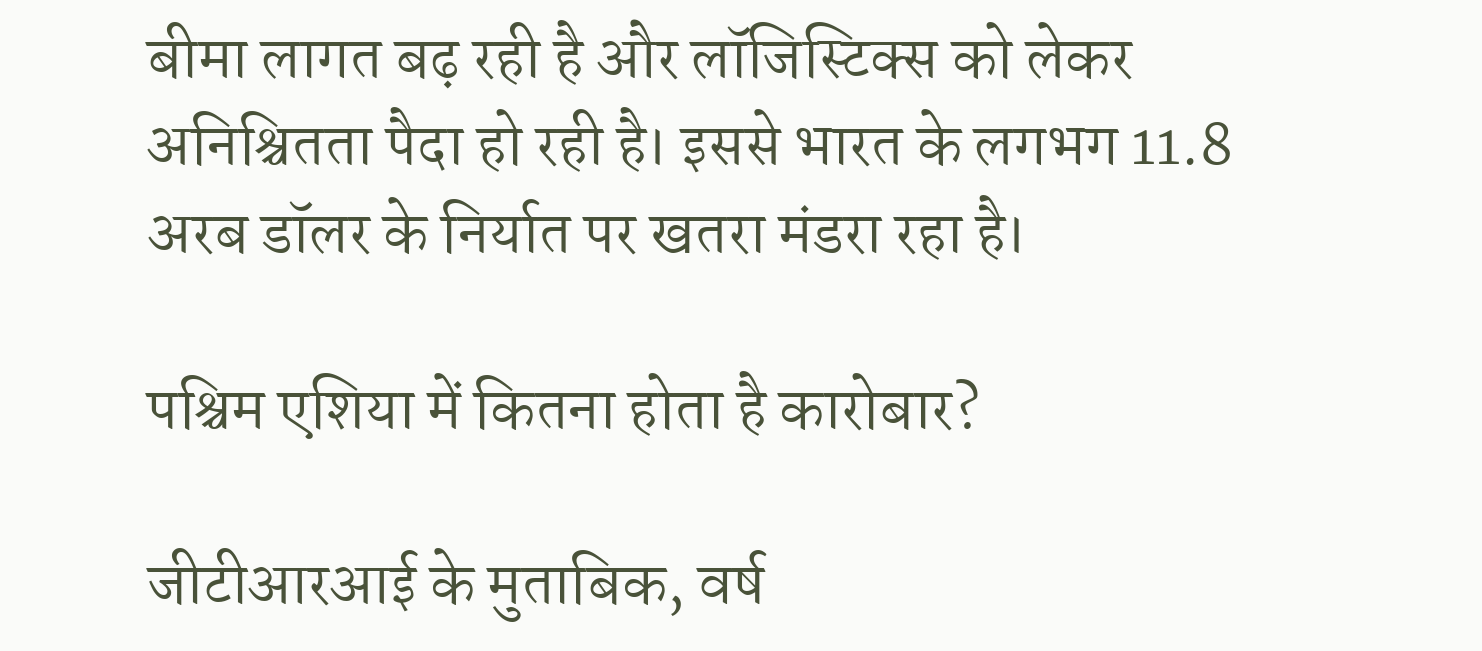बीमा लागत बढ़ रही है और लॉजिस्टिक्स को लेकर अनिश्चितता पैदा हो रही है। इससे भारत के लगभग 11.8 अरब डॉलर के निर्यात पर खतरा मंडरा रहा है।

पश्चिम एशिया में कितना होता है कारोबार?

जीटीआरआई के मुताबिक, वर्ष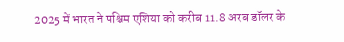2025 में भारत ने पश्चिम एशिया को करीब 11.8 अरब डॉलर के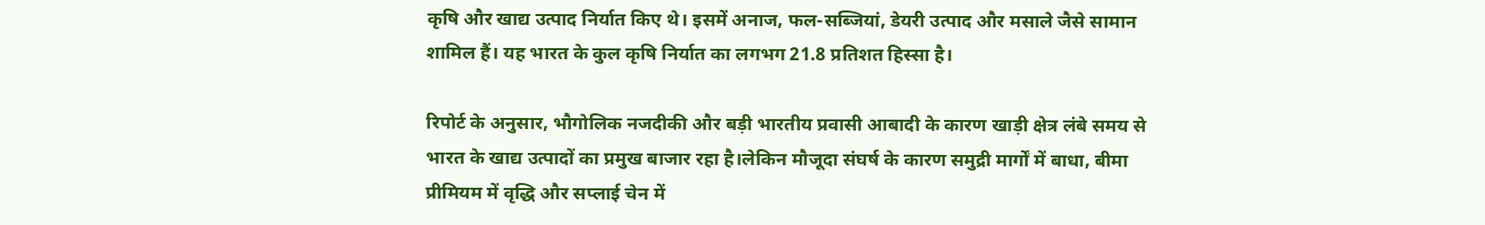कृषि और खाद्य उत्पाद निर्यात किए थे। इसमें अनाज, फल-सब्जियां, डेयरी उत्पाद और मसाले जैसे सामान शामिल हैं। यह भारत के कुल कृषि निर्यात का लगभग 21.8 प्रतिशत हिस्सा है।

रिपोर्ट के अनुसार, भौगोलिक नजदीकी और बड़ी भारतीय प्रवासी आबादी के कारण खाड़ी क्षेत्र लंबे समय से भारत के खाद्य उत्पादों का प्रमुख बाजार रहा है।लेकिन मौजूदा संघर्ष के कारण समुद्री मार्गों में बाधा, बीमा प्रीमियम में वृद्धि और सप्लाई चेन में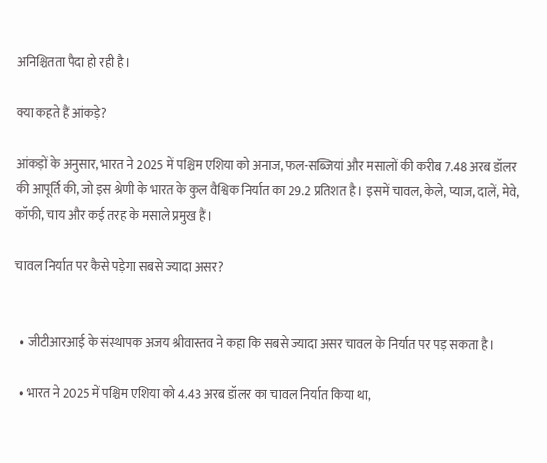अनिश्चितता पैदा हो रही है।

क्या कहते हैं आंकड़े?

आंकड़ों के अनुसार, भारत ने 2025 में पश्चिम एशिया को अनाज, फल-सब्जियां और मसालों की करीब 7.48 अरब डॉलर की आपूर्ति की, जो इस श्रेणी के भारत के कुल वैश्विक निर्यात का 29.2 प्रतिशत है। इसमें चावल, केले, प्याज, दालें, मेवे, कॉफी, चाय और कई तरह के मसाले प्रमुख हैं।

चावल निर्यात पर कैसे पड़ेगा सबसे ज्यादा असर?


  • जीटीआरआई के संस्थापक अजय श्रीवास्तव ने कहा कि सबसे ज्यादा असर चावल के निर्यात पर पड़ सकता है।

  • भारत ने 2025 में पश्चिम एशिया को 4.43 अरब डॉलर का चावल निर्यात किया था,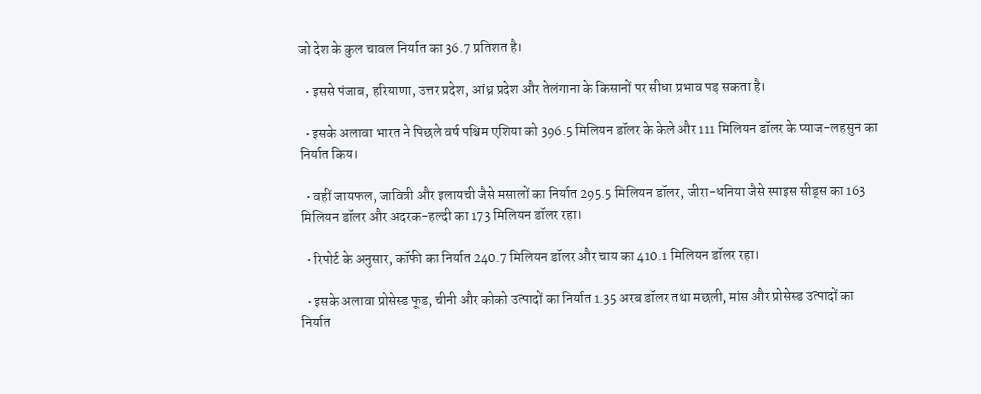जो देश के कुल चावल निर्यात का 36.7 प्रतिशत है।

  • इससे पंजाब, हरियाणा, उत्तर प्रदेश, आंध्र प्रदेश और तेलंगाना के किसानों पर सीधा प्रभाव पड़ सकता है।

  • इसके अलावा भारत ने पिछले वर्ष पश्चिम एशिया को 396.5 मिलियन डॉलर के केले और 111 मिलियन डॉलर के प्याज-लहसुन का निर्यात किय।

  • वहीं जायफल, जावित्री और इलायची जैसे मसालों का निर्यात 295.5 मिलियन डॉलर, जीरा-धनिया जैसे स्पाइस सीड्स का 163 मिलियन डॉलर और अदरक-हल्दी का 173 मिलियन डॉलर रहा।

  • रिपोर्ट के अनुसार, कॉफी का निर्यात 240.7 मिलियन डॉलर और चाय का 410.1 मिलियन डॉलर रहा।

  • इसके अलावा प्रोसेस्ड फूड, चीनी और कोको उत्पादों का निर्यात 1.35 अरब डॉलर तथा मछली, मांस और प्रोसेस्ड उत्पादों का निर्यात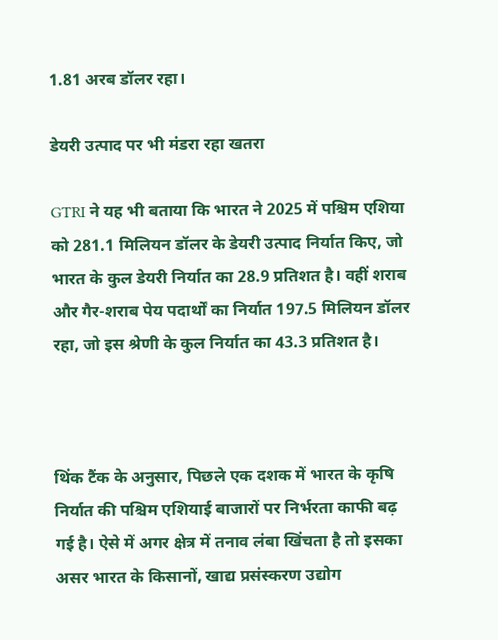1.81 अरब डॉलर रहा।

डेयरी उत्पाद पर भी मंडरा रहा खतरा

GTRI ने यह भी बताया कि भारत ने 2025 में पश्चिम एशिया को 281.1 मिलियन डॉलर के डेयरी उत्पाद निर्यात किए, जो भारत के कुल डेयरी निर्यात का 28.9 प्रतिशत है। वहीं शराब और गैर-शराब पेय पदार्थों का निर्यात 197.5 मिलियन डॉलर रहा, जो इस श्रेणी के कुल निर्यात का 43.3 प्रतिशत है।



थिंक टैंक के अनुसार, पिछले एक दशक में भारत के कृषि निर्यात की पश्चिम एशियाई बाजारों पर निर्भरता काफी बढ़ गई है। ऐसे में अगर क्षेत्र में तनाव लंबा खिंचता है तो इसका असर भारत के किसानों, खाद्य प्रसंस्करण उद्योग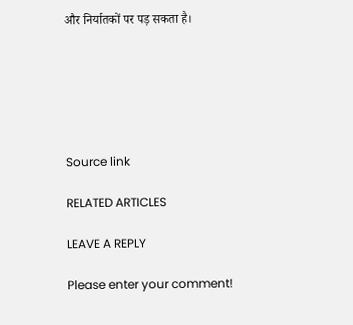और निर्यातकों पर पड़ सकता है।






Source link

RELATED ARTICLES

LEAVE A REPLY

Please enter your comment!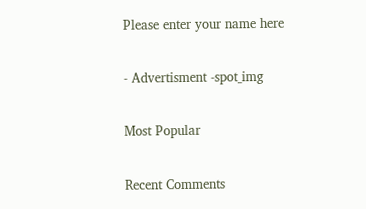Please enter your name here

- Advertisment -spot_img

Most Popular

Recent Comments